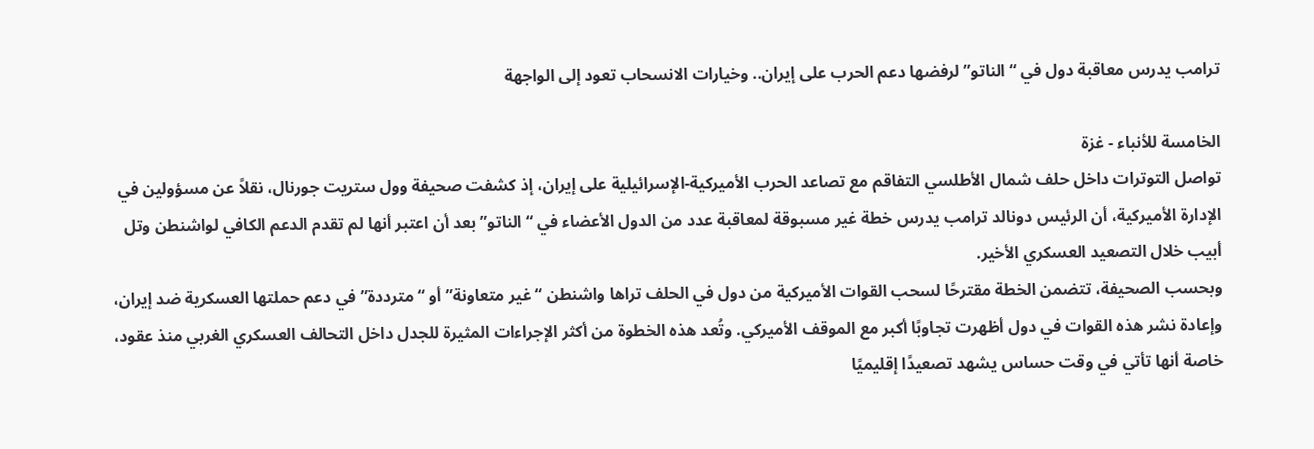ترامب يدرس معاقبة دول في “الناتو” لرفضها دعم الحرب على إيران.. وخيارات الانسحاب تعود إلى الواجهة

الخامسة للأنباء - غزة
تواصل التوترات داخل حلف شمال الأطلسي التفاقم مع تصاعد الحرب الأميركية-الإسرائيلية على إيران، إذ كشفت صحيفة وول ستريت جورنال، نقلاً عن مسؤولين في الإدارة الأميركية، أن الرئيس دونالد ترامب يدرس خطة غير مسبوقة لمعاقبة عدد من الدول الأعضاء في “الناتو” بعد أن اعتبر أنها لم تقدم الدعم الكافي لواشنطن وتل أبيب خلال التصعيد العسكري الأخير.
وبحسب الصحيفة، تتضمن الخطة مقترحًا لسحب القوات الأميركية من دول في الحلف تراها واشنطن “غير متعاونة” أو “مترددة” في دعم حملتها العسكرية ضد إيران، وإعادة نشر هذه القوات في دول أظهرت تجاوبًا أكبر مع الموقف الأميركي. وتُعد هذه الخطوة من أكثر الإجراءات المثيرة للجدل داخل التحالف العسكري الغربي منذ عقود، خاصة أنها تأتي في وقت حساس يشهد تصعيدًا إقليميًا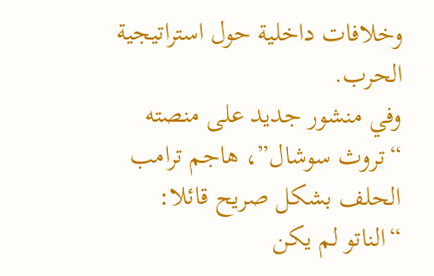وخلافات داخلية حول استراتيجية الحرب.
وفي منشور جديد على منصته “تروث سوشال”، هاجم ترامب الحلف بشكل صريح قائلا:
“الناتو لم يكن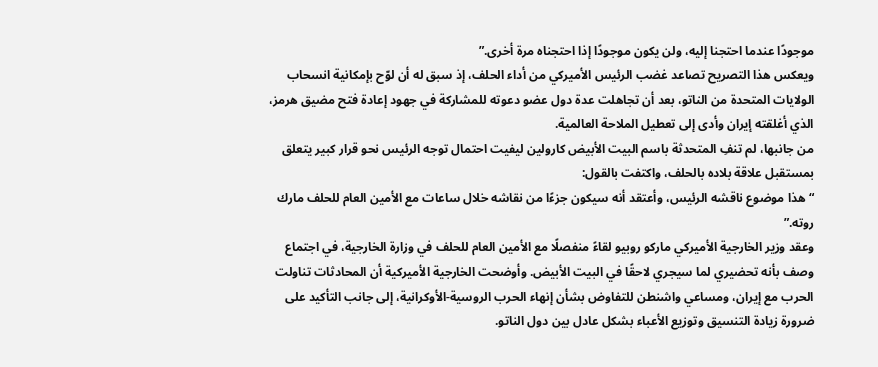موجودًا عندما احتجنا إليه، ولن يكون موجودًا إذا احتجناه مرة أخرى.”
ويعكس هذا التصريح تصاعد غضب الرئيس الأميركي من أداء الحلف، إذ سبق له أن لوّح بإمكانية انسحاب الولايات المتحدة من الناتو، بعد أن تجاهلت عدة دول عضو دعوته للمشاركة في جهود إعادة فتح مضيق هرمز، الذي أغلقته إيران وأدى إلى تعطيل الملاحة العالمية.
من جانبها، لم تنفِ المتحدثة باسم البيت الأبيض كارولين ليفيت احتمال توجه الرئيس نحو قرار كبير يتعلق بمستقبل علاقة بلاده بالحلف، واكتفت بالقول:
“هذا موضوع ناقشه الرئيس، وأعتقد أنه سيكون جزءًا من نقاشه خلال ساعات مع الأمين العام للحلف مارك روته.”
وعقد وزير الخارجية الأميركي ماركو روبيو لقاءً منفصلًا مع الأمين العام للحلف في وزارة الخارجية، في اجتماع وصف بأنه تحضيري لما سيجري لاحقًا في البيت الأبيض. وأوضحت الخارجية الأميركية أن المحادثات تناولت الحرب مع إيران، ومساعي واشنطن للتفاوض بشأن إنهاء الحرب الروسية-الأوكرانية، إلى جانب التأكيد على ضرورة زيادة التنسيق وتوزيع الأعباء بشكل عادل بين دول الناتو.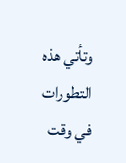وتأتي هذه التطورات في وقت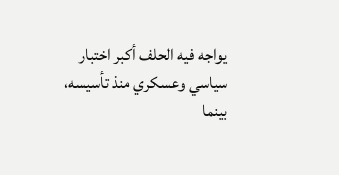يواجه فيه الحلف أكبر اختبار سياسي وعسكري منذ تأسيسه، بينما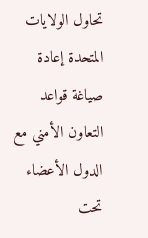تحاول الولايات المتحدة إعادة صياغة قواعد التعاون الأمني مع الدول الأعضاء تحت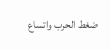ضغط الحرب واتساع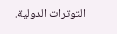التوترات الدولية.